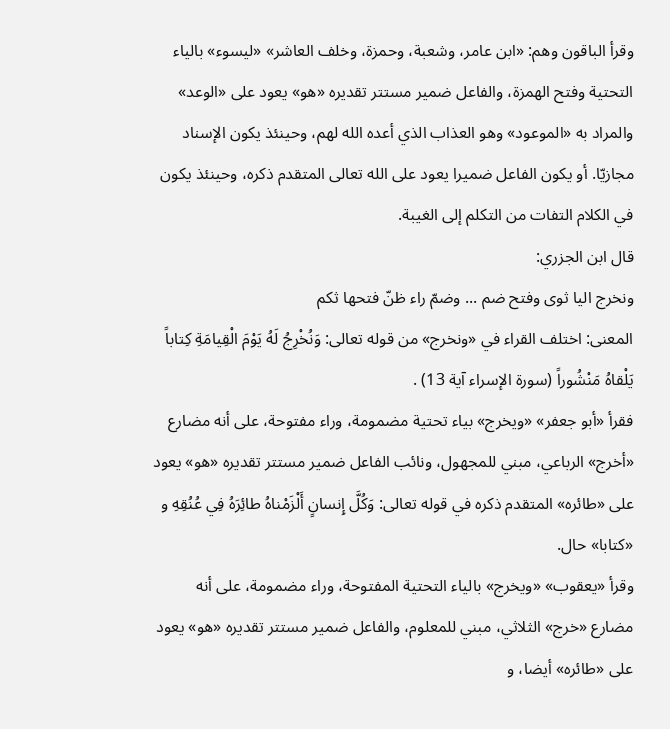وقرأ الباقون وهم: «ابن عامر، وشعبة، وحمزة، وخلف العاشر» «ليسوء» بالياء التحتية وفتح الهمزة، والفاعل ضمير مستتر تقديره «هو» يعود على «الوعد» والمراد به «الموعود» وهو العذاب الذي أعده الله لهم، وحينئذ يكون الإسناد مجازيّا. أو يكون الفاعل ضميرا يعود على الله تعالى المتقدم ذكره، وحينئذ يكون في الكلام التفات من التكلم إلى الغيبة.
قال ابن الجزري:
ونخرج اليا ثوى وفتح ضم ... وضمّ راء ظنّ فتحها ثكم
المعنى: اختلف القراء في «ونخرج» من قوله تعالى: وَنُخْرِجُ لَهُ يَوْمَ الْقِيامَةِ كِتاباً يَلْقاهُ مَنْشُوراً (سورة الإسراء آية 13) .
فقرأ «أبو جعفر» «ويخرج» بياء تحتية مضمومة، وراء مفتوحة، على أنه مضارع «أخرج» الرباعي، مبني للمجهول، ونائب الفاعل ضمير مستتر تقديره «هو» يعود على «طائره» المتقدم ذكره في قوله تعالى: وَكُلَّ إِنسانٍ أَلْزَمْناهُ طائِرَهُ فِي عُنُقِهِ و «كتابا» حال.
وقرأ «يعقوب» «ويخرج» بالياء التحتية المفتوحة، وراء مضمومة، على أنه
مضارع «خرج» الثلاثي، مبني للمعلوم، والفاعل ضمير مستتر تقديره «هو» يعود على «طائره» أيضا، و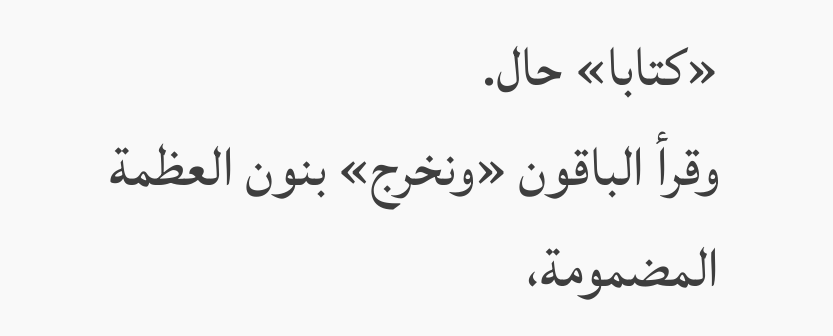«كتابا» حال.
وقرأ الباقون «ونخرج» بنون العظمة المضمومة،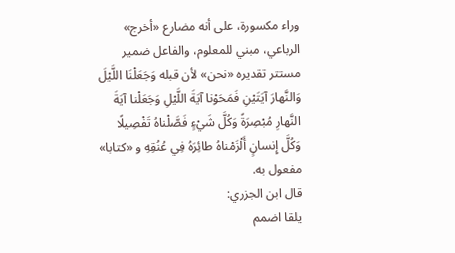وراء مكسورة، على أنه مضارع «أخرج» الرباعي، مبني للمعلوم، والفاعل ضمير مستتر تقديره «نحن» لأن قبله وَجَعَلْنَا اللَّيْلَ وَالنَّهارَ آيَتَيْنِ فَمَحَوْنا آيَةَ اللَّيْلِ وَجَعَلْنا آيَةَ النَّهارِ مُبْصِرَةً وَكُلَّ شَيْءٍ فَصَّلْناهُ تَفْصِيلًا وَكُلَّ إِنسانٍ أَلْزَمْناهُ طائِرَهُ فِي عُنُقِهِ و «كتابا» مفعول به.
قال ابن الجزري:
يلقا اضمم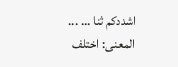اشددكم ثنا ... ...
المعنى: اختلف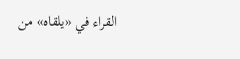القراء في «يلقاه» من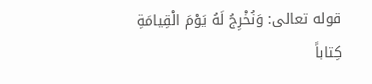قوله تعالى: وَنُخْرِجُ لَهُ يَوْمَ الْقِيامَةِ كِتاباً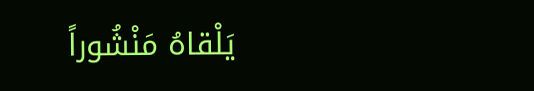يَلْقاهُ مَنْشُوراً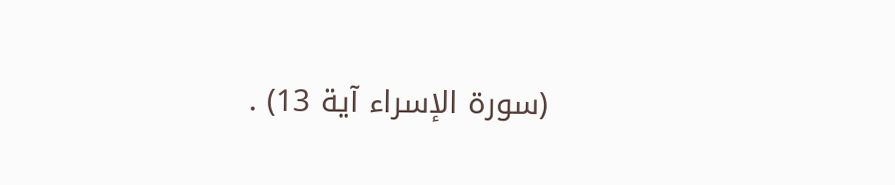(سورة الإسراء آية 13) .